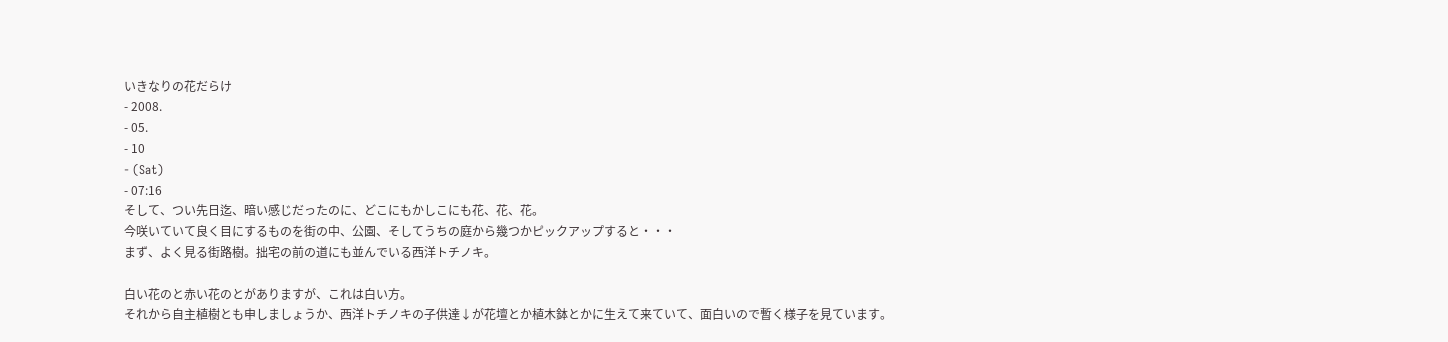いきなりの花だらけ
- 2008.
- 05.
- 10
- (Sat)
- 07:16
そして、つい先日迄、暗い感じだったのに、どこにもかしこにも花、花、花。
今咲いていて良く目にするものを街の中、公園、そしてうちの庭から幾つかピックアップすると・・・
まず、よく見る街路樹。拙宅の前の道にも並んでいる西洋トチノキ。

白い花のと赤い花のとがありますが、これは白い方。
それから自主植樹とも申しましょうか、西洋トチノキの子供達↓が花壇とか植木鉢とかに生えて来ていて、面白いので暫く様子を見ています。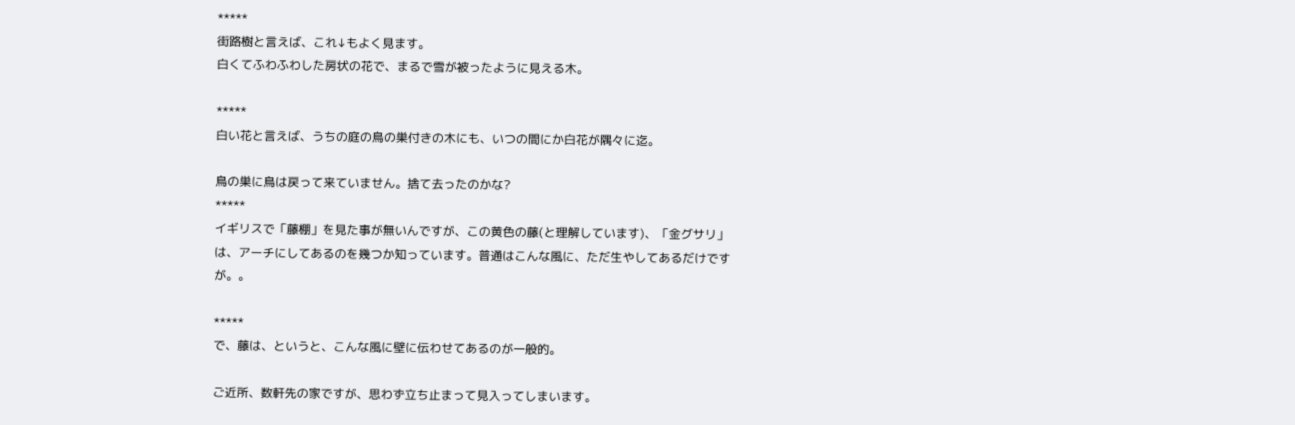*****
街路樹と言えば、これ↓もよく見ます。
白くてふわふわした房状の花で、まるで雪が被ったように見える木。

*****
白い花と言えば、うちの庭の鳥の巣付きの木にも、いつの間にか白花が隅々に迄。

鳥の巣に鳥は戻って来ていません。捨て去ったのかな?
*****
イギリスで「藤棚」を見た事が無いんですが、この黄色の藤(と理解しています)、「金グサリ」は、アーチにしてあるのを幾つか知っています。普通はこんな風に、ただ生やしてあるだけですが。。

*****
で、藤は、というと、こんな風に壁に伝わせてあるのが一般的。

ご近所、数軒先の家ですが、思わず立ち止まって見入ってしまいます。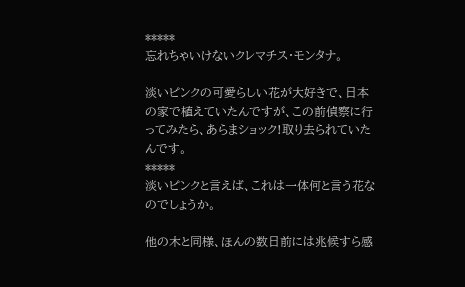*****
忘れちゃいけないクレマチス・モンタナ。

淡いピンクの可愛らしい花が大好きで、日本の家で植えていたんですが、この前偵察に行ってみたら、あらまショック!取り去られていたんです。
*****
淡いピンクと言えば、これは一体何と言う花なのでしょうか。

他の木と同様、ほんの数日前には兆候すら感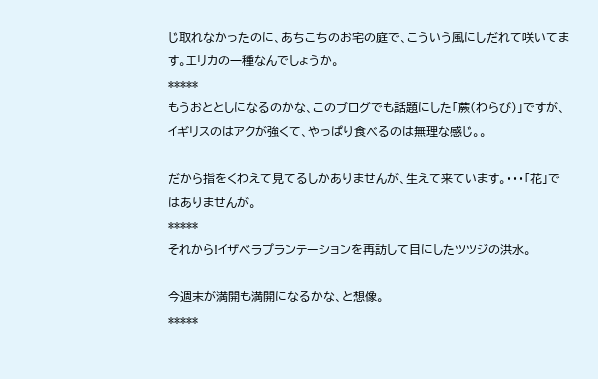じ取れなかったのに、あちこちのお宅の庭で、こういう風にしだれて咲いてます。エリカの一種なんでしょうか。
*****
もうおととしになるのかな、このブログでも話題にした「蕨(わらび)」ですが、イギリスのはアクが強くて、やっぱり食べるのは無理な感じ。。

だから指をくわえて見てるしかありませんが、生えて来ています。・・・「花」ではありませんが。
*****
それから!イザベラプランテーションを再訪して目にしたツツジの洪水。

今週末が満開も満開になるかな、と想像。
*****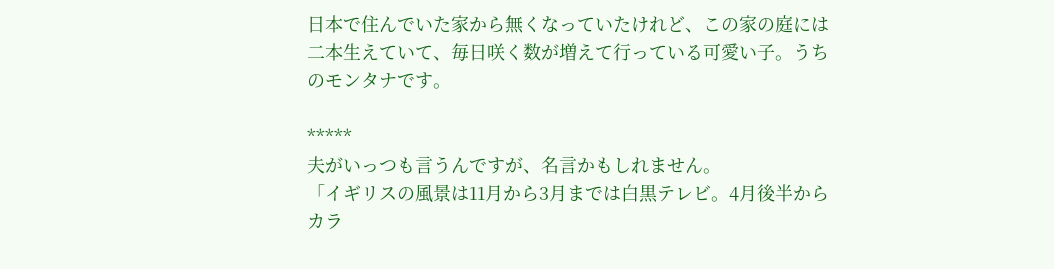日本で住んでいた家から無くなっていたけれど、この家の庭には二本生えていて、毎日咲く数が増えて行っている可愛い子。うちのモンタナです。

*****
夫がいっつも言うんですが、名言かもしれません。
「イギリスの風景は11月から3月までは白黒テレビ。4月後半からカラ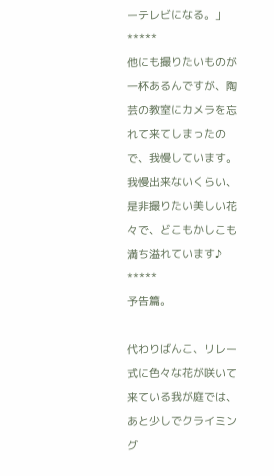ーテレビになる。」
*****
他にも撮りたいものが一杯あるんですが、陶芸の教室にカメラを忘れて来てしまったので、我慢しています。我慢出来ないくらい、是非撮りたい美しい花々で、どこもかしこも満ち溢れています♪
*****
予告篇。

代わりばんこ、リレー式に色々な花が咲いて来ている我が庭では、あと少しでクライミング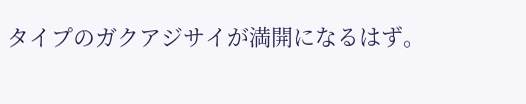タイプのガクアジサイが満開になるはず。